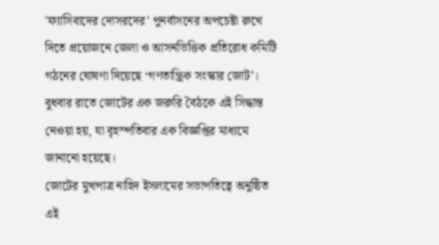'ফ্যাসিবাদের দোসরদের' পুনর্বাসনের অপচেষ্টা রুখে দিতে প্রয়োজনে জেলা ও আসনভিত্তিক প্রতিরোধ কমিটি গঠনের ঘোষণা দিয়েছে ‘গণতান্ত্রিক সংস্কার জোট’।
বুধবার রাতে জোটের এক জরুরি বৈঠকে এই সিদ্ধান্ত নেওয়া হয়, যা বৃহস্পতিবার এক বিজ্ঞপ্তির মাধ্যমে জানানো হয়েছে।
জোটের মুখপাত্র নাহিদ ইসলামের সভাপতিত্বে অনুষ্ঠিত এই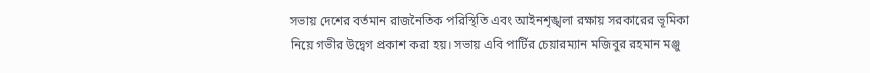সভায় দেশের বর্তমান রাজনৈতিক পরিস্থিতি এবং আইনশৃঙ্খলা রক্ষায় সরকারের ভূমিকা নিয়ে গভীর উদ্বেগ প্রকাশ করা হয়। সভায় এবি পার্টির চেয়ারম্যান মজিবুর রহমান মঞ্জু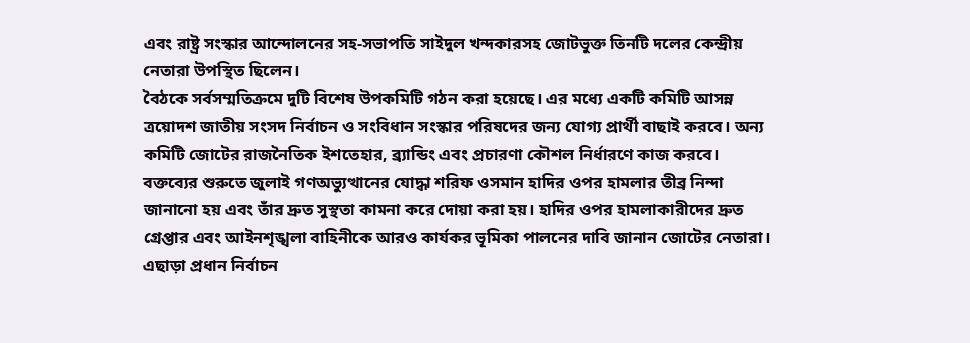এবং রাষ্ট্র সংস্কার আন্দোলনের সহ-সভাপতি সাইদুল খন্দকারসহ জোটভুক্ত তিনটি দলের কেন্দ্রীয় নেতারা উপস্থিত ছিলেন।
বৈঠকে সর্বসম্মতিক্রমে দুটি বিশেষ উপকমিটি গঠন করা হয়েছে। এর মধ্যে একটি কমিটি আসন্ন ত্রয়োদশ জাতীয় সংসদ নির্বাচন ও সংবিধান সংস্কার পরিষদের জন্য যোগ্য প্রার্থী বাছাই করবে। অন্য কমিটি জোটের রাজনৈতিক ইশতেহার, ব্র্যান্ডিং এবং প্রচারণা কৌশল নির্ধারণে কাজ করবে।
বক্তব্যের শুরুতে জুলাই গণঅভ্যুত্থানের যোদ্ধা শরিফ ওসমান হাদির ওপর হামলার তীব্র নিন্দা জানানো হয় এবং তাঁর দ্রুত সুস্থতা কামনা করে দোয়া করা হয়। হাদির ওপর হামলাকারীদের দ্রুত গ্রেপ্তার এবং আইনশৃঙ্খলা বাহিনীকে আরও কার্যকর ভূমিকা পালনের দাবি জানান জোটের নেতারা। এছাড়া প্রধান নির্বাচন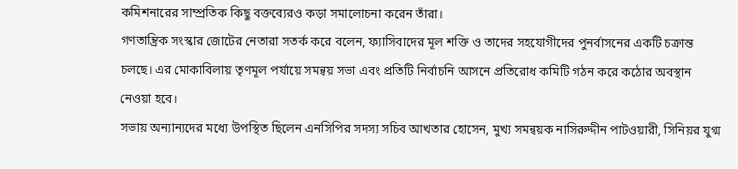কমিশনারের সাম্প্রতিক কিছু বক্তব্যেরও কড়া সমালোচনা করেন তাঁরা।
গণতান্ত্রিক সংস্কার জোটের নেতারা সতর্ক করে বলেন, ফ্যাসিবাদের মূল শক্তি ও তাদের সহযোগীদের পুনর্বাসনের একটি চক্রান্ত চলছে। এর মোকাবিলায় তৃণমূল পর্যায়ে সমন্বয় সভা এবং প্রতিটি নির্বাচনি আসনে প্রতিরোধ কমিটি গঠন করে কঠোর অবস্থান নেওয়া হবে।
সভায় অন্যান্যদের মধ্যে উপস্থিত ছিলেন এনসিপির সদস্য সচিব আখতার হোসেন, মুখ্য সমন্বয়ক নাসিরুদ্দীন পাটওয়ারী, সিনিয়র যুগ্ম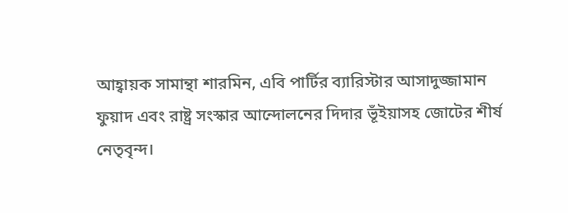আহ্বায়ক সামান্থা শারমিন, এবি পার্টির ব্যারিস্টার আসাদুজ্জামান ফুয়াদ এবং রাষ্ট্র সংস্কার আন্দোলনের দিদার ভূঁইয়াসহ জোটের শীর্ষ নেতৃবৃন্দ।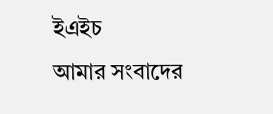ইএইচ
আমার সংবাদের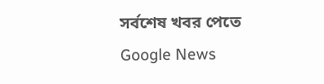সর্বশেষ খবর পেতে Google News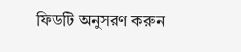ফিডটি অনুসরণ করুন